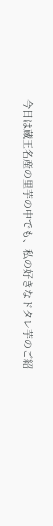今日は蔵王名産の里芋の中でも、私の好きなドタレ芋のご紹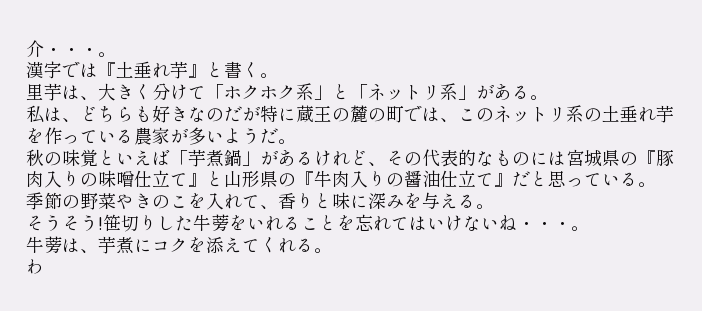介・・・。
漢字では『土垂れ芋』と書く。
里芋は、大きく分けて「ホクホク系」と「ネットリ系」がある。
私は、どちらも好きなのだが特に蔵王の麓の町では、このネットリ系の土垂れ芋を作っている農家が多いようだ。
秋の味覚といえば「芋煮鍋」があるけれど、その代表的なものには宮城県の『豚肉入りの味噌仕立て』と山形県の『牛肉入りの醤油仕立て』だと思っている。
季節の野菜やきのこを入れて、香りと味に深みを与える。
そうそう!笹切りした牛蒡をいれることを忘れてはいけないね・・・。
牛蒡は、芋煮にコクを添えてくれる。
わ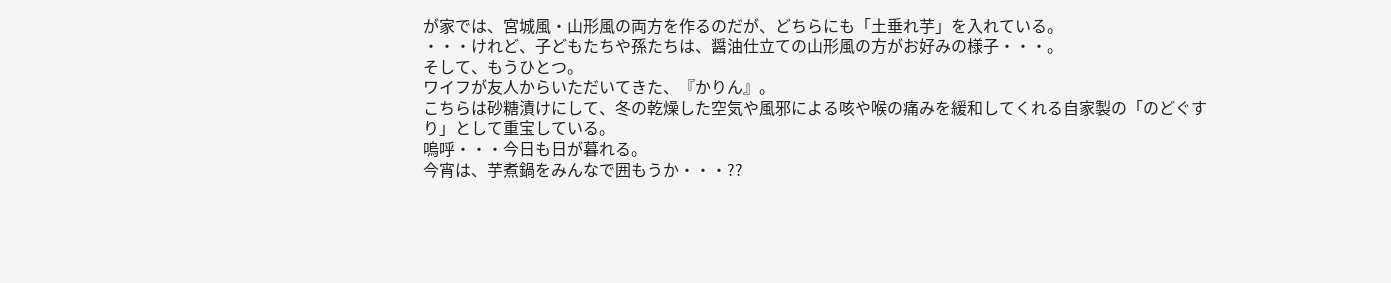が家では、宮城風・山形風の両方を作るのだが、どちらにも「土垂れ芋」を入れている。
・・・けれど、子どもたちや孫たちは、醤油仕立ての山形風の方がお好みの様子・・・。
そして、もうひとつ。
ワイフが友人からいただいてきた、『かりん』。
こちらは砂糖漬けにして、冬の乾燥した空気や風邪による咳や喉の痛みを緩和してくれる自家製の「のどぐすり」として重宝している。
嗚呼・・・今日も日が暮れる。
今宵は、芋煮鍋をみんなで囲もうか・・・??